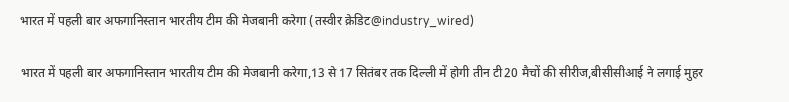भारत में पहली बार अफगानिस्तान भारतीय टीम की मेजबानी करेगा (तस्वीर क्रेडिट@industry_wired)

भारत में पहली बार अफगानिस्तान भारतीय टीम की मेजबानी करेगा,13 से 17 सितंबर तक दिल्ली में होगी तीन टी20 मैचों की सीरीज,बीसीसीआई ने लगाई मुहर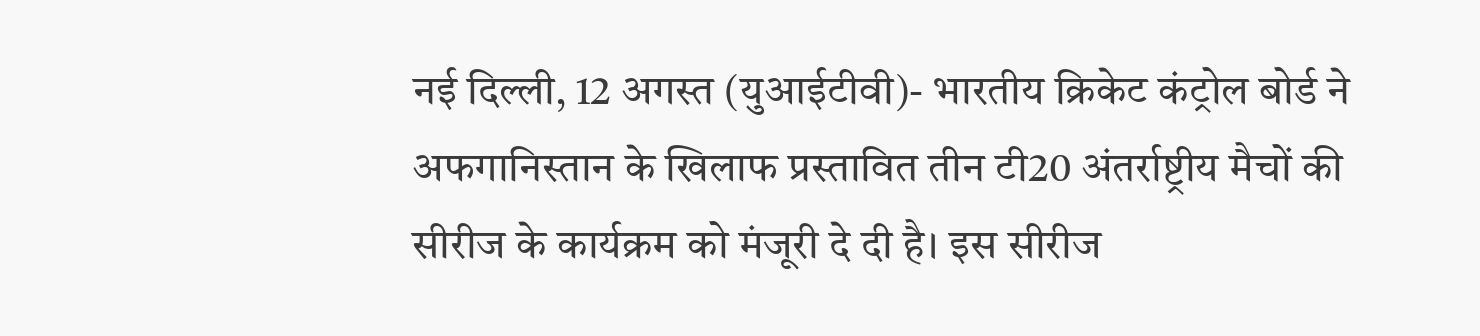नई दिल्ली, 12 अगस्त (युआईटीवी)- भारतीय क्रिकेट कंट्रोल बोर्ड ने अफगानिस्तान के खिलाफ प्रस्तावित तीन टी20 अंतर्राष्ट्रीय मैचों की सीरीज के कार्यक्रम को मंजूरी दे दी है। इस सीरीज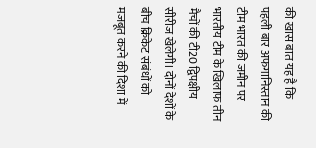की खास बात यह है कि पहली बार अफगानिस्तान की टीम भारत की जमीन पर भारतीय टीम के खिलाफ तीन मैचों की टी20 द्विपक्षीय सीरीज खेलेगी। दोनों देशों के बीच क्रिकेट संबंधों को मजबूत करने की दिशा में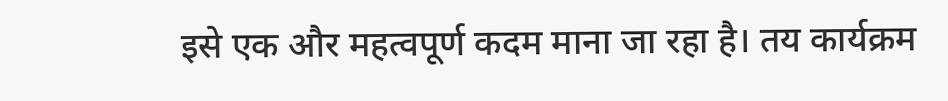इसे एक और महत्वपूर्ण कदम माना जा रहा है। तय कार्यक्रम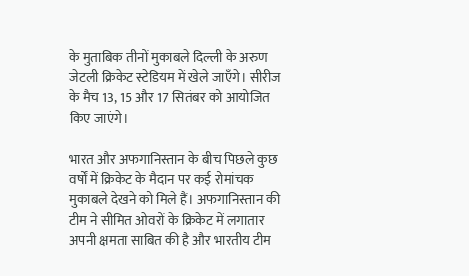के मुताबिक तीनों मुकाबले दिल्ली के अरुण जेटली क्रिकेट स्टेडियम में खेले जाएँगे। सीरीज के मैच 13, 15 और 17 सितंबर को आयोजित किए जाएंगे।

भारत और अफगानिस्तान के बीच पिछले कुछ वर्षों में क्रिकेट के मैदान पर कई रोमांचक मुकाबले देखने को मिले हैं। अफगानिस्तान की टीम ने सीमित ओवरों के क्रिकेट में लगातार अपनी क्षमता साबित की है और भारतीय टीम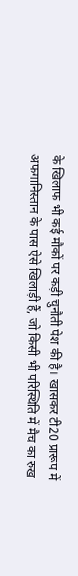के खिलाफ भी कई मौकों पर कड़ी चुनौती पेश की है। खासकर टी20 प्रारूप में अफगानिस्तान के पास ऐसे खिलाड़ी हैं, जो किसी भी परिस्थिति में मैच का रुख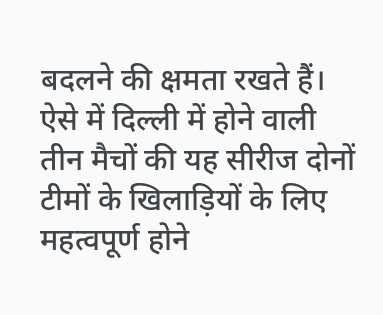बदलने की क्षमता रखते हैं। ऐसे में दिल्ली में होने वाली तीन मैचों की यह सीरीज दोनों टीमों के खिलाड़ियों के लिए महत्वपूर्ण होने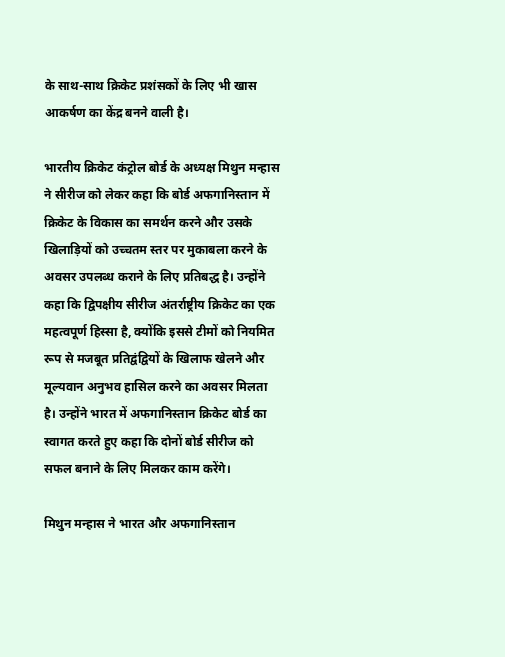के साथ-साथ क्रिकेट प्रशंसकों के लिए भी खास आकर्षण का केंद्र बनने वाली है।

भारतीय क्रिकेट कंट्रोल बोर्ड के अध्यक्ष मिथुन मन्हास ने सीरीज को लेकर कहा कि बोर्ड अफगानिस्तान में क्रिकेट के विकास का समर्थन करने और उसके खिलाड़ियों को उच्चतम स्तर पर मुकाबला करने के अवसर उपलब्ध कराने के लिए प्रतिबद्ध है। उन्होंने कहा कि द्विपक्षीय सीरीज अंतर्राष्ट्रीय क्रिकेट का एक महत्वपूर्ण हिस्सा है, क्योंकि इससे टीमों को नियमित रूप से मजबूत प्रतिद्वंद्वियों के खिलाफ खेलने और मूल्यवान अनुभव हासिल करने का अवसर मिलता है। उन्होंने भारत में अफगानिस्तान क्रिकेट बोर्ड का स्वागत करते हुए कहा कि दोनों बोर्ड सीरीज को सफल बनाने के लिए मिलकर काम करेंगे।

मिथुन मन्हास ने भारत और अफगानिस्तान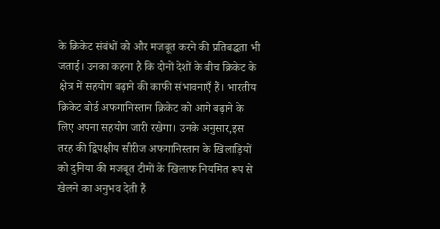के क्रिकेट संबंधों को और मजबूत करने की प्रतिबद्धता भी जताई। उनका कहना है कि दोनों देशों के बीच क्रिकेट के क्षेत्र में सहयोग बढ़ाने की काफी संभावनाएँ हैं। भारतीय क्रिकेट बोर्ड अफगानिस्तान क्रिकेट को आगे बढ़ाने के लिए अपना सहयोग जारी रखेगा। उनके अनुसार,इस तरह की द्विपक्षीय सीरीज अफगानिस्तान के खिलाड़ियों को दुनिया की मजबूत टीमों के खिलाफ नियमित रूप से खेलने का अनुभव देती हैं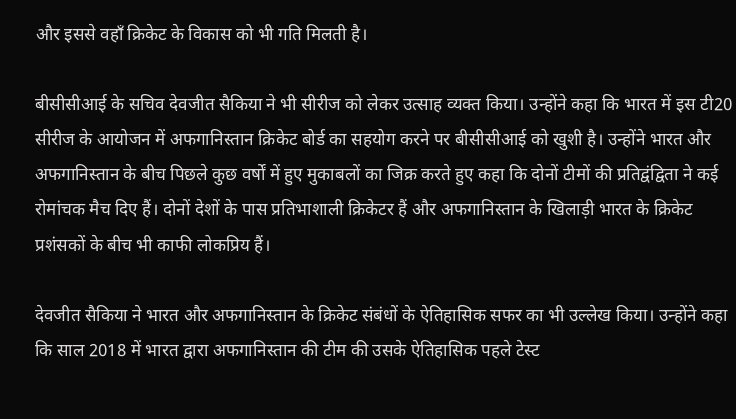और इससे वहाँ क्रिकेट के विकास को भी गति मिलती है।

बीसीसीआई के सचिव देवजीत सैकिया ने भी सीरीज को लेकर उत्साह व्यक्त किया। उन्होंने कहा कि भारत में इस टी20 सीरीज के आयोजन में अफगानिस्तान क्रिकेट बोर्ड का सहयोग करने पर बीसीसीआई को खुशी है। उन्होंने भारत और अफगानिस्तान के बीच पिछले कुछ वर्षों में हुए मुकाबलों का जिक्र करते हुए कहा कि दोनों टीमों की प्रतिद्वंद्विता ने कई रोमांचक मैच दिए हैं। दोनों देशों के पास प्रतिभाशाली क्रिकेटर हैं और अफगानिस्तान के खिलाड़ी भारत के क्रिकेट प्रशंसकों के बीच भी काफी लोकप्रिय हैं।

देवजीत सैकिया ने भारत और अफगानिस्तान के क्रिकेट संबंधों के ऐतिहासिक सफर का भी उल्लेख किया। उन्होंने कहा कि साल 2018 में भारत द्वारा अफगानिस्तान की टीम की उसके ऐतिहासिक पहले टेस्ट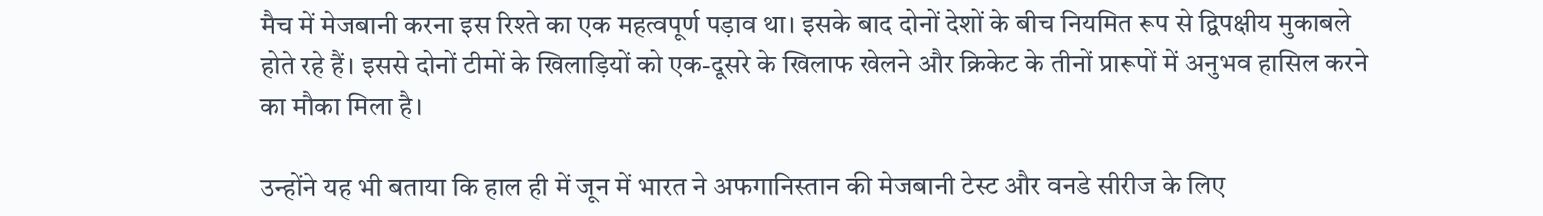मैच में मेजबानी करना इस रिश्ते का एक महत्वपूर्ण पड़ाव था। इसके बाद दोनों देशों के बीच नियमित रूप से द्विपक्षीय मुकाबले होते रहे हैं। इससे दोनों टीमों के खिलाड़ियों को एक-दूसरे के खिलाफ खेलने और क्रिकेट के तीनों प्रारूपों में अनुभव हासिल करने का मौका मिला है।

उन्होंने यह भी बताया कि हाल ही में जून में भारत ने अफगानिस्तान की मेजबानी टेस्ट और वनडे सीरीज के लिए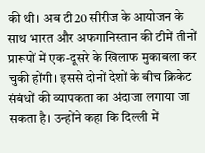की थी। अब टी20 सीरीज के आयोजन के साथ भारत और अफगानिस्तान की टीमें तीनों प्रारूपों में एक-दूसरे के खिलाफ मुकाबला कर चुकी होंगी। इससे दोनों देशों के बीच क्रिकेट संबंधों की व्यापकता का अंदाजा लगाया जा सकता है। उन्होंने कहा कि दिल्ली में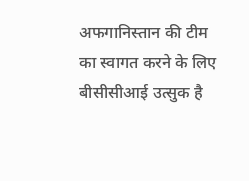अफगानिस्तान की टीम का स्वागत करने के लिए बीसीसीआई उत्सुक है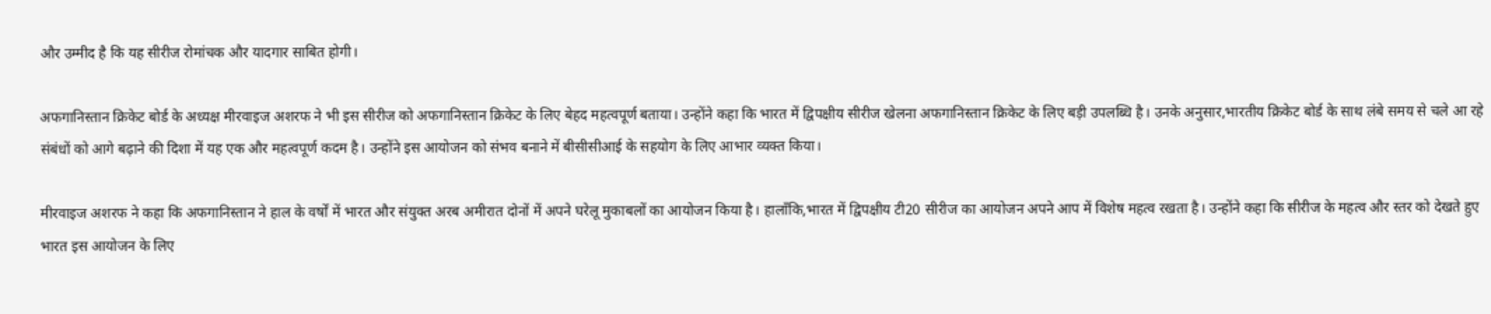और उम्मीद है कि यह सीरीज रोमांचक और यादगार साबित होगी।

अफगानिस्तान क्रिकेट बोर्ड के अध्यक्ष मीरवाइज अशरफ ने भी इस सीरीज को अफगानिस्तान क्रिकेट के लिए बेहद महत्वपूर्ण बताया। उन्होंने कहा कि भारत में द्विपक्षीय सीरीज खेलना अफगानिस्तान क्रिकेट के लिए बड़ी उपलब्धि है। उनके अनुसार,भारतीय क्रिकेट बोर्ड के साथ लंबे समय से चले आ रहे संबंधों को आगे बढ़ाने की दिशा में यह एक और महत्वपूर्ण कदम है। उन्होंने इस आयोजन को संभव बनाने में बीसीसीआई के सहयोग के लिए आभार व्यक्त किया।

मीरवाइज अशरफ ने कहा कि अफगानिस्तान ने हाल के वर्षों में भारत और संयुक्त अरब अमीरात दोनों में अपने घरेलू मुकाबलों का आयोजन किया है। हालाँकि,भारत में द्विपक्षीय टी20 सीरीज का आयोजन अपने आप में विशेष महत्व रखता है। उन्होंने कहा कि सीरीज के महत्व और स्तर को देखते हुए भारत इस आयोजन के लिए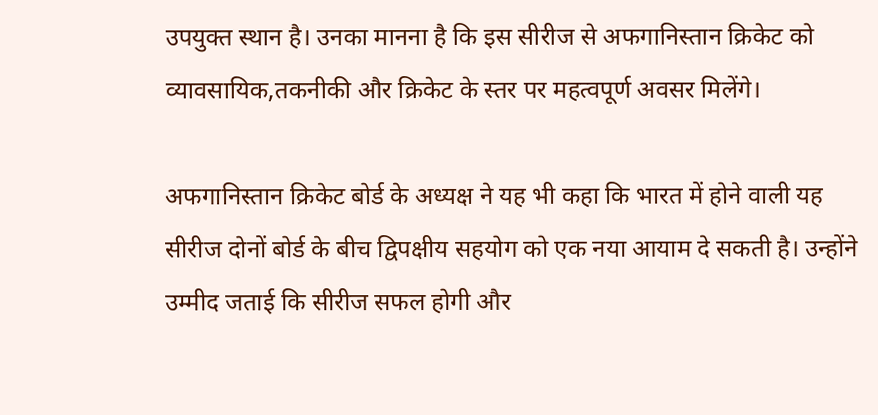उपयुक्त स्थान है। उनका मानना है कि इस सीरीज से अफगानिस्तान क्रिकेट को व्यावसायिक,तकनीकी और क्रिकेट के स्तर पर महत्वपूर्ण अवसर मिलेंगे।

अफगानिस्तान क्रिकेट बोर्ड के अध्यक्ष ने यह भी कहा कि भारत में होने वाली यह सीरीज दोनों बोर्ड के बीच द्विपक्षीय सहयोग को एक नया आयाम दे सकती है। उन्होंने उम्मीद जताई कि सीरीज सफल होगी और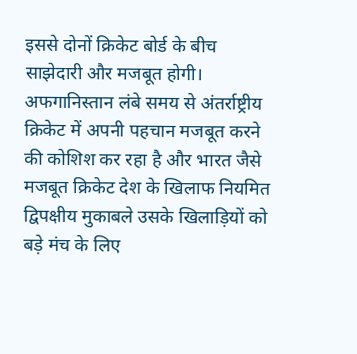इससे दोनों क्रिकेट बोर्ड के बीच साझेदारी और मजबूत होगी। अफगानिस्तान लंबे समय से अंतर्राष्ट्रीय क्रिकेट में अपनी पहचान मजबूत करने की कोशिश कर रहा है और भारत जैसे मजबूत क्रिकेट देश के खिलाफ नियमित द्विपक्षीय मुकाबले उसके खिलाड़ियों को बड़े मंच के लिए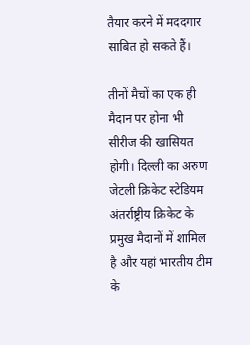तैयार करने में मददगार साबित हो सकते हैं।

तीनों मैचों का एक ही मैदान पर होना भी सीरीज की खासियत होगी। दिल्ली का अरुण जेटली क्रिकेट स्टेडियम अंतर्राष्ट्रीय क्रिकेट के प्रमुख मैदानों में शामिल है और यहां भारतीय टीम के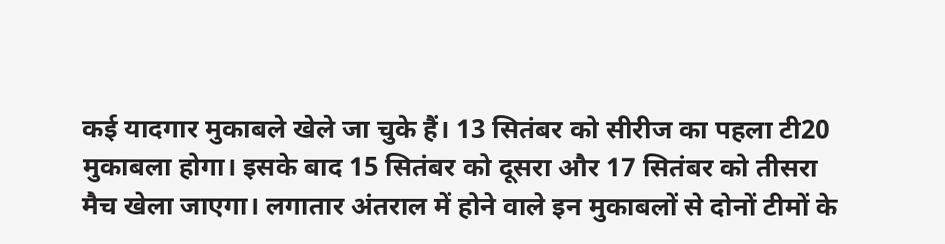कई यादगार मुकाबले खेले जा चुके हैं। 13 सितंबर को सीरीज का पहला टी20 मुकाबला होगा। इसके बाद 15 सितंबर को दूसरा और 17 सितंबर को तीसरा मैच खेला जाएगा। लगातार अंतराल में होने वाले इन मुकाबलों से दोनों टीमों के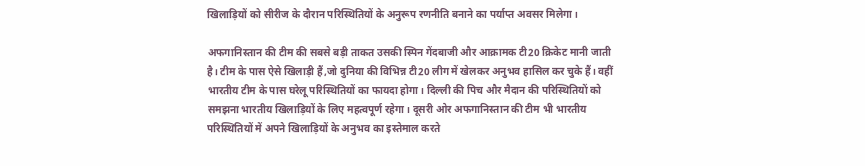खिलाड़ियों को सीरीज के दौरान परिस्थितियों के अनुरूप रणनीति बनाने का पर्याप्त अवसर मिलेगा।

अफगानिस्तान की टीम की सबसे बड़ी ताकत उसकी स्पिन गेंदबाजी और आक्रामक टी20 क्रिकेट मानी जाती है। टीम के पास ऐसे खिलाड़ी हैं,जो दुनिया की विभिन्न टी20 लीग में खेलकर अनुभव हासिल कर चुके हैं। वहीं भारतीय टीम के पास घरेलू परिस्थितियों का फायदा होगा। दिल्ली की पिच और मैदान की परिस्थितियों को समझना भारतीय खिलाड़ियों के लिए महत्वपूर्ण रहेगा। दूसरी ओर अफगानिस्तान की टीम भी भारतीय परिस्थितियों में अपने खिलाड़ियों के अनुभव का इस्तेमाल करते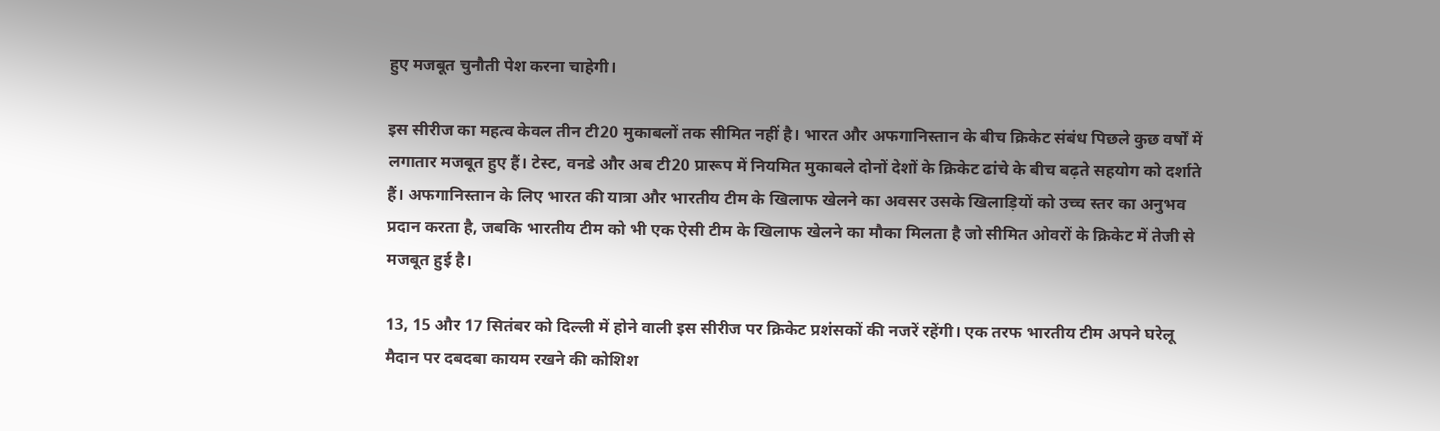हुए मजबूत चुनौती पेश करना चाहेगी।

इस सीरीज का महत्व केवल तीन टी20 मुकाबलों तक सीमित नहीं है। भारत और अफगानिस्तान के बीच क्रिकेट संबंध पिछले कुछ वर्षों में लगातार मजबूत हुए हैं। टेस्ट, वनडे और अब टी20 प्रारूप में नियमित मुकाबले दोनों देशों के क्रिकेट ढांचे के बीच बढ़ते सहयोग को दर्शाते हैं। अफगानिस्तान के लिए भारत की यात्रा और भारतीय टीम के खिलाफ खेलने का अवसर उसके खिलाड़ियों को उच्च स्तर का अनुभव प्रदान करता है, जबकि भारतीय टीम को भी एक ऐसी टीम के खिलाफ खेलने का मौका मिलता है जो सीमित ओवरों के क्रिकेट में तेजी से मजबूत हुई है।

13, 15 और 17 सितंबर को दिल्ली में होने वाली इस सीरीज पर क्रिकेट प्रशंसकों की नजरें रहेंगी। एक तरफ भारतीय टीम अपने घरेलू मैदान पर दबदबा कायम रखने की कोशिश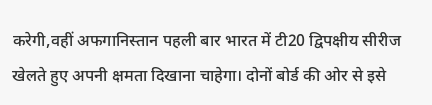करेगी,वहीं अफगानिस्तान पहली बार भारत में टी20 द्विपक्षीय सीरीज खेलते हुए अपनी क्षमता दिखाना चाहेगा। दोनों बोर्ड की ओर से इसे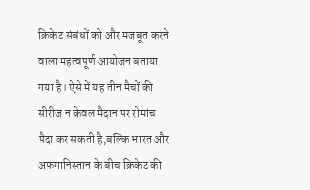क्रिकेट संबंधों को और मजबूत करने वाला महत्वपूर्ण आयोजन बताया गया है। ऐसे में यह तीन मैचों की सीरीज न केवल मैदान पर रोमांच पैदा कर सकती है,बल्कि भारत और अफगानिस्तान के बीच क्रिकेट की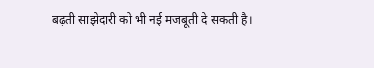बढ़ती साझेदारी को भी नई मजबूती दे सकती है।